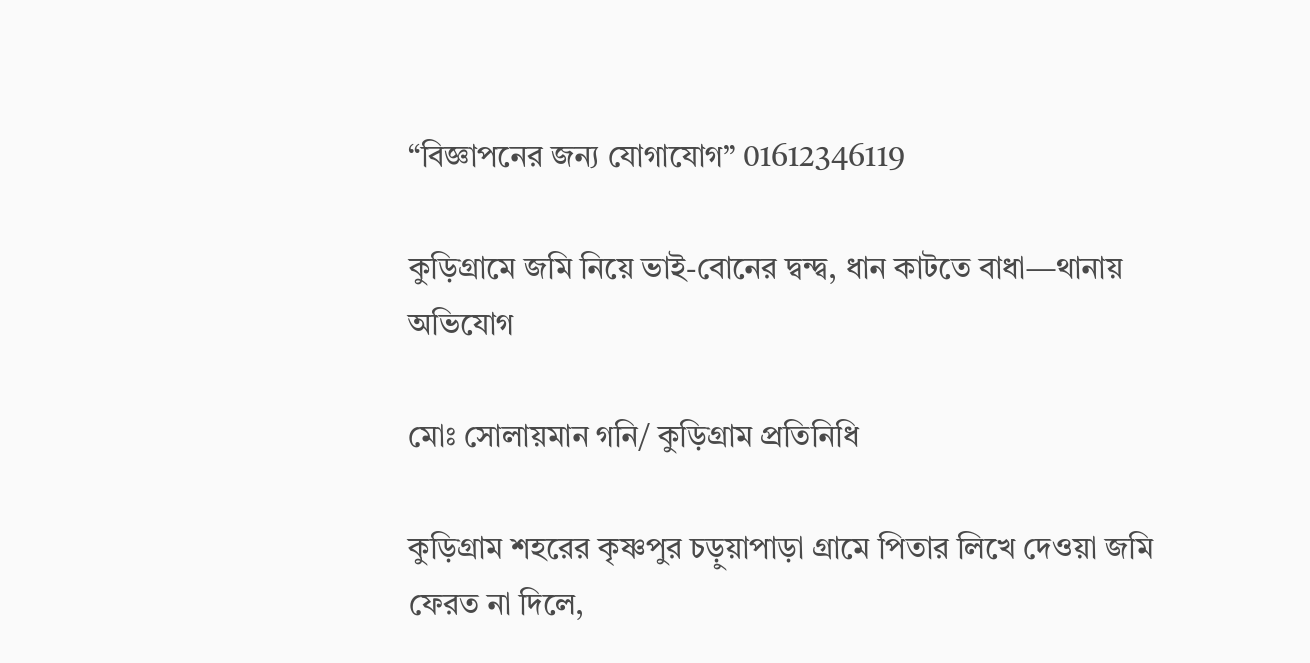“বিজ্ঞাপনের জন্য যোগাযোগ” 01612346119

কুড়িগ্রামে জমি নিয়ে ভাই-বোনের দ্বন্দ্ব, ধান কাটতে বাধা—থানায় অভিযোগ

মোঃ সোলায়মান গনি/ কুড়িগ্রাম প্রতিনিধি

কুড়িগ্রাম শহরের কৃষ্ণপুর চড়ুয়াপাড়া গ্রামে পিতার লিখে দেওয়া জমি ফেরত না দিলে,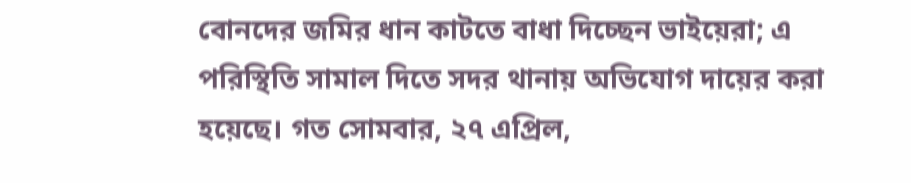বোনদের জমির ধান কাটতে বাধা দিচ্ছেন ভাইয়েরা; এ পরিস্থিতি সামাল দিতে সদর থানায় অভিযোগ দায়ের করা হয়েছে। গত সোমবার, ২৭ এপ্রিল,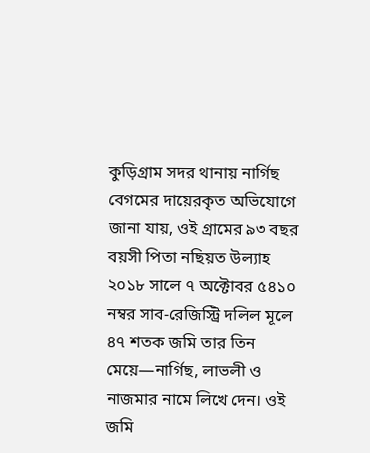কুড়িগ্রাম সদর থানায় নার্গিছ বেগমের দায়েরকৃত অভিযোগে জানা যায়, ওই গ্রামের ৯৩ বছর বয়সী পিতা নছিয়ত উল্যাহ ২০১৮ সালে ৭ অক্টোবর ৫৪১০ নম্বর সাব-রেজিস্ট্রি দলিল মূলে ৪৭ শতক জমি তার তিন মেয়ে—নার্গিছ, লাভলী ও নাজমার নামে লিখে দেন। ওই জমি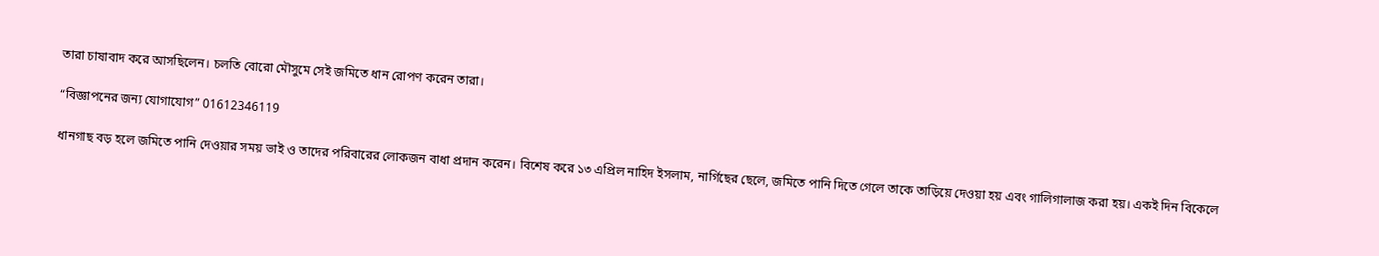তারা চাষাবাদ করে আসছিলেন। চলতি বোরো মৌসুমে সেই জমিতে ধান রোপণ করেন তারা।

“বিজ্ঞাপনের জন্য যোগাযোগ” 01612346119

ধানগাছ বড় হলে জমিতে পানি দেওয়ার সময় ভাই ও তাদের পরিবারের লোকজন বাধা প্রদান করেন। বিশেষ করে ১৩ এপ্রিল নাহিদ ইসলাম, নার্গিছের ছেলে, জমিতে পানি দিতে গেলে তাকে তাড়িয়ে দেওয়া হয় এবং গালিগালাজ করা হয়। একই দিন বিকেলে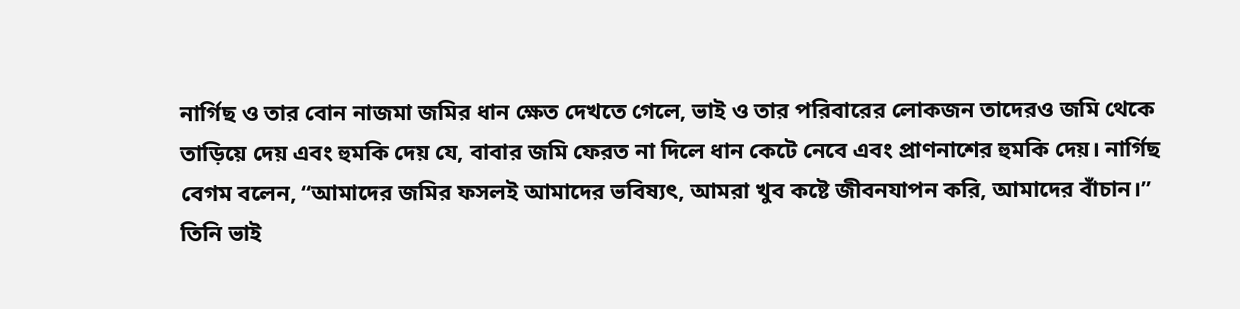নার্গিছ ও তার বোন নাজমা জমির ধান ক্ষেত দেখতে গেলে, ভাই ও তার পরিবারের লোকজন তাদেরও জমি থেকে তাড়িয়ে দেয় এবং হুমকি দেয় যে, বাবার জমি ফেরত না দিলে ধান কেটে নেবে এবং প্রাণনাশের হুমকি দেয়। নার্গিছ বেগম বলেন, “আমাদের জমির ফসলই আমাদের ভবিষ্যৎ, আমরা খুব কষ্টে জীবনযাপন করি, আমাদের বাঁচান।” তিনি ভাই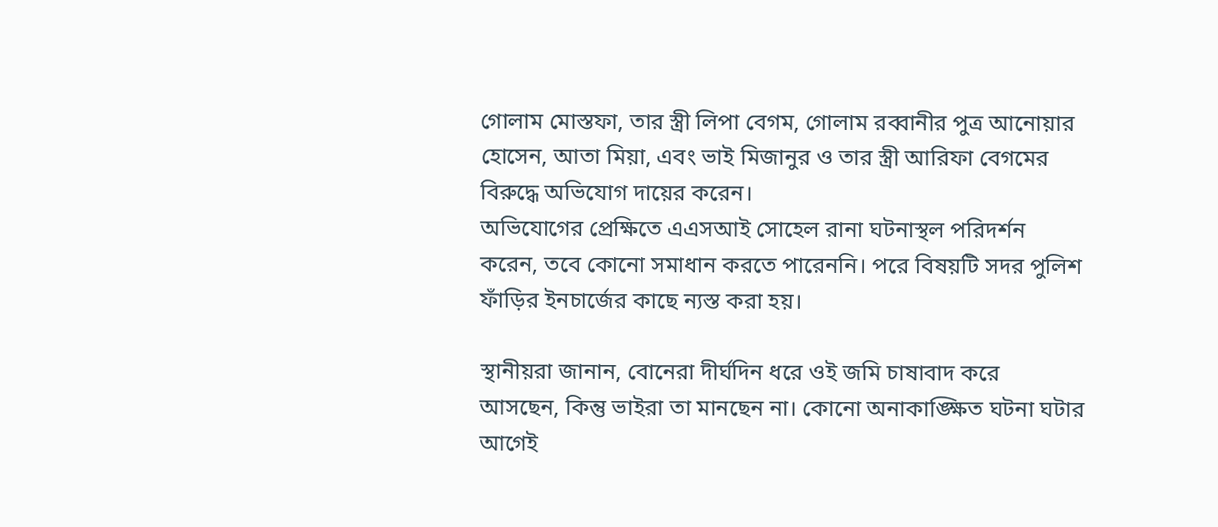গোলাম মোস্তফা, তার স্ত্রী লিপা বেগম, গোলাম রব্বানীর পুত্র আনোয়ার হোসেন, আতা মিয়া, এবং ভাই মিজানুর ও তার স্ত্রী আরিফা বেগমের বিরুদ্ধে অভিযোগ দায়ের করেন।
অভিযোগের প্রেক্ষিতে এএসআই সোহেল রানা ঘটনাস্থল পরিদর্শন করেন, তবে কোনো সমাধান করতে পারেননি। পরে বিষয়টি সদর পুলিশ ফাঁড়ির ইনচার্জের কাছে ন্যস্ত করা হয়।

স্থানীয়রা জানান, বোনেরা দীর্ঘদিন ধরে ওই জমি চাষাবাদ করে আসছেন, কিন্তু ভাইরা তা মানছেন না। কোনো অনাকাঙ্ক্ষিত ঘটনা ঘটার আগেই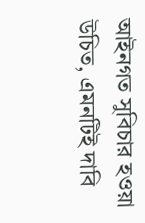আইনগত সুবিচার হওয়া উচিত, এমনটিই দাবি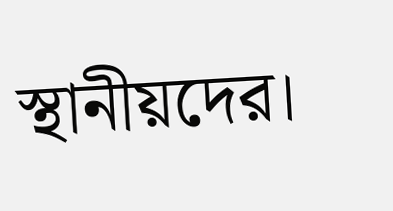স্থানীয়দের।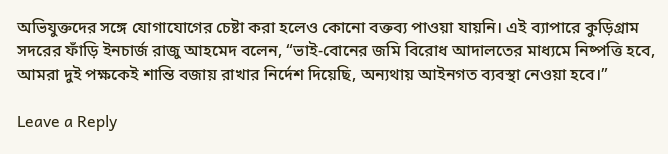অভিযুক্তদের সঙ্গে যোগাযোগের চেষ্টা করা হলেও কোনো বক্তব্য পাওয়া যায়নি। এই ব্যাপারে কুড়িগ্রাম সদরের ফাঁড়ি ইনচার্জ রাজু আহমেদ বলেন, “ভাই-বোনের জমি বিরোধ আদালতের মাধ্যমে নিষ্পত্তি হবে, আমরা দুই পক্ষকেই শান্তি বজায় রাখার নির্দেশ দিয়েছি, অন্যথায় আইনগত ব্যবস্থা নেওয়া হবে।”

Leave a Reply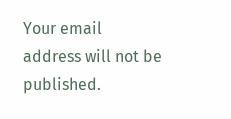Your email address will not be published.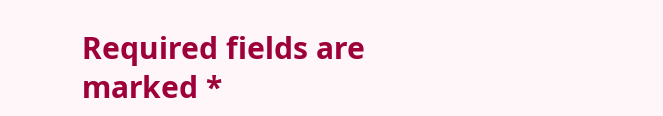Required fields are marked *